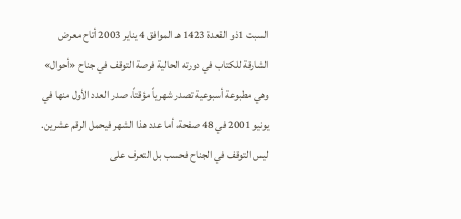السبت 1ذو القعدة 1423 هـ الموافق 4 يناير 2003 أتاح معرض الشارقة للكتاب في دورته الحالية فرصة التوقف في جناح «أحوال» وهي مطبوعة أسبوعية تصدر شهرياً مؤقتاً، صدر العدد الأول منها في يونيو 2001 في 48 صفحة، أما عدد هذا الشهر فيحمل الرقم عشرين. ليس التوقف في الجناح فحسب بل التعرف على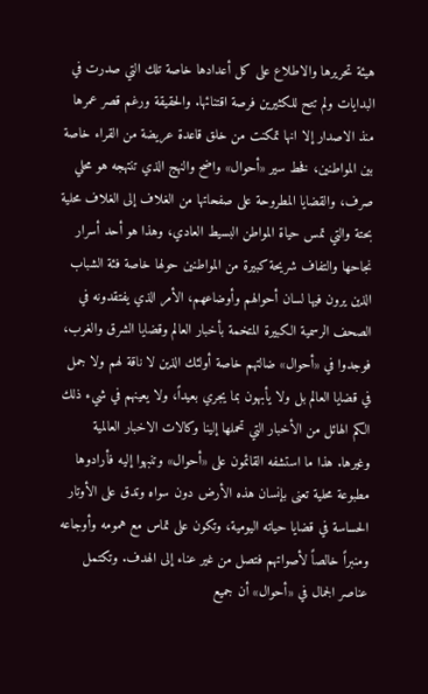هيئة تحريرها والاطلاع على كل أعدادها خاصة تلك التي صدرت في البدايات ولم تتح للكثيرين فرصة اقتنائها. والحقيقة ورغم قصر عمرها منذ الاصدار إلا انها تمكنت من خلق قاعدة عريضة من القراء خاصة بين المواطنين، فخط سير «أحوال» واضح والنهج الذي تنتهجه هو محلي صرف، والقضايا المطروحة على صفحاتها من الغلاف إلى الغلاف محلية بحتة والتي تمس حياة المواطن البسيط العادي، وهذا هو أحد أسرار نجاحها والتفاف شريحة كبيرة من المواطنين حولها خاصة فئة الشباب الذين يرون فيها لسان أحوالهم وأوضاعهم، الأمر الذي يفتقدونه في الصحف الرسمية الكبيرة المتخمة بأخبار العالم وقضايا الشرق والغرب، فوجدوا في «أحوال» ضالتهم خاصة أولئك الذين لا ناقة لهم ولا جمل في قضايا العالم بل ولا يأبهون بما يجري بعيداً، ولا يعينهم في شيء ذلك الكم الهائل من الأخبار التي تحملها إلينا وكالات الاخبار العالمية وغيرها. هذا ما استشفه القائمون على «أحوال» وتنبهوا إليه فأرادوها مطبوعة محلية تعنى بإنسان هذه الأرض دون سواه وتدق على الأوتار الحساسة في قضايا حياته اليومية، وتكون على تماس مع همومه وأوجاعه ومنبراً خالصاً لأصواتهم فتصل من غير عناء إلى الهدف. وتكتمل عناصر الجمال في «أحوال» أن جميع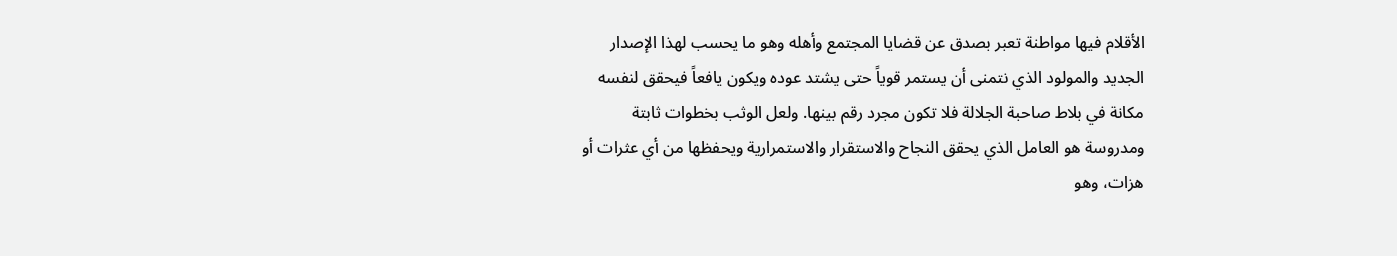الأقلام فيها مواطنة تعبر بصدق عن قضايا المجتمع وأهله وهو ما يحسب لهذا الإصدار الجديد والمولود الذي نتمنى أن يستمر قوياً حتى يشتد عوده ويكون يافعاً فيحقق لنفسه مكانة في بلاط صاحبة الجلالة فلا تكون مجرد رقم بينها. ولعل الوثب بخطوات ثابتة ومدروسة هو العامل الذي يحقق النجاح والاستقرار والاستمرارية ويحفظها من أي عثرات أو هزات، وهو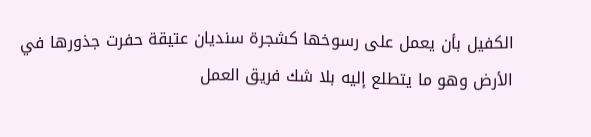الكفيل بأن يعمل على رسوخها كشجرة سنديان عتيقة حفرت جذورها في الأرض وهو ما يتطلع إليه بلا شك فريق العمل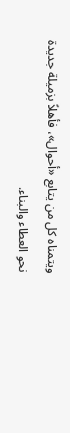ويتمناه كل من يتابع «أحوال»، فأهلاً بزميلة جديدة نحو العطاء والبناء.